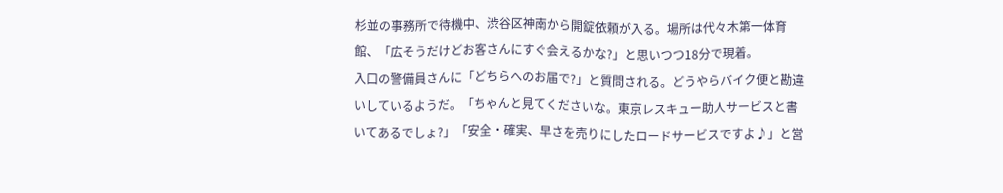杉並の事務所で待機中、渋谷区神南から開錠依頼が入る。場所は代々木第一体育館、「広そうだけどお客さんにすぐ会えるかな?」と思いつつ18分で現着。
入口の警備員さんに「どちらへのお届で?」と質問される。どうやらバイク便と勘違いしているようだ。「ちゃんと見てくださいな。東京レスキュー助人サービスと書いてあるでしょ?」「安全・確実、早さを売りにしたロードサービスですよ♪」と営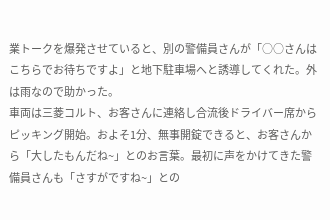業トークを爆発させていると、別の警備員さんが「○○さんはこちらでお待ちですよ」と地下駐車場へと誘導してくれた。外は雨なので助かった。
車両は三菱コルト、お客さんに連絡し合流後ドライバー席からピッキング開始。およそ1分、無事開錠できると、お客さんから「大したもんだね~」とのお言葉。最初に声をかけてきた警備員さんも「さすがですね~」との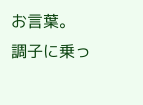お言葉。
調子に乗っ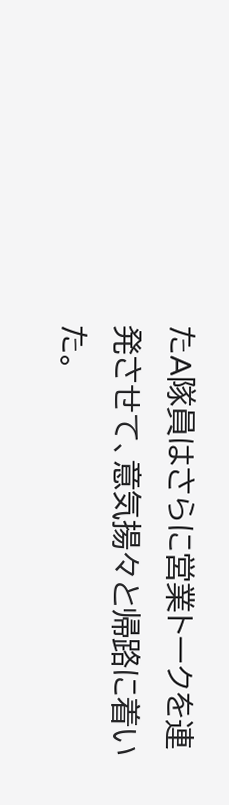たA隊員はさらに営業トークを連発させて、意気揚々と帰路に着いた。